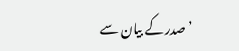’صدر کے بیان سے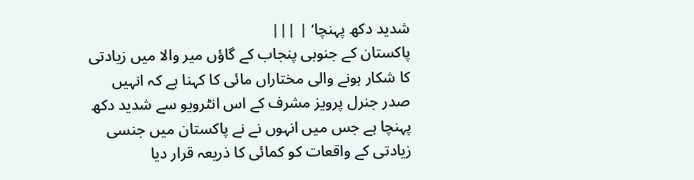شدید دکھ پہنچا‘ | |||
پاکستان کے جنوبی پنجاب کے گاؤں میر والا میں زیادتی کا شکار ہونے والی مختاراں مائی کا کہنا ہے کہ انہیں صدر جنرل پرویز مشرف کے اس انٹرویو سے شدید دکھ پہنچا ہے جس میں انہوں نے نے پاکستان میں جنسی زیادتی کے واقعات کو کمائی کا ذریعہ قرار دیا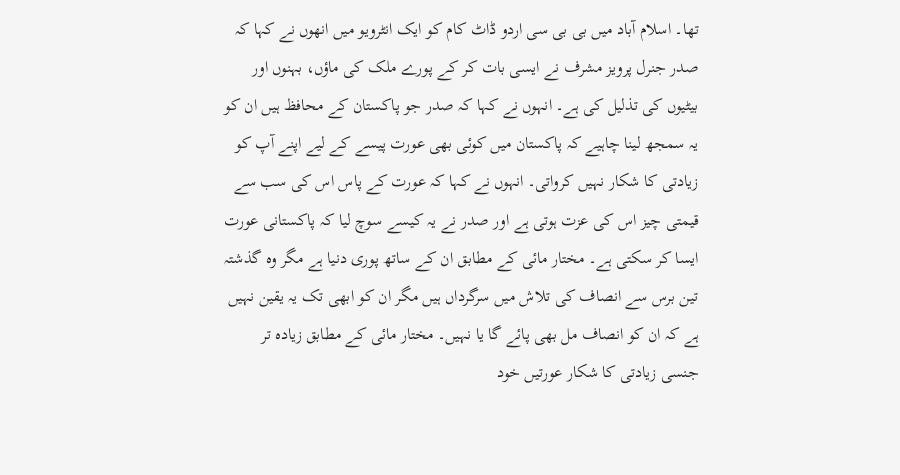تھا۔ اسلام آباد میں بی بی سی اردو ڈاٹ کام کو ایک انٹرویو میں انھوں نے کہا کہ صدر جنرل پرویز مشرف نے ایسی بات کر کے پورے ملک کی ماؤں، بہنوں اور بیٹیوں کی تذلیل کی ہے۔ انہوں نے کہا کہ صدر جو پاکستان کے محافظ ہیں ان کو یہ سمجھ لینا چاہیے کہ پاکستان میں کوئی بھی عورت پیسے کے لیے اپنے آپ کو زیادتی کا شکار نہیں کرواتی۔ انہوں نے کہا کہ عورت کے پاس اس کی سب سے قیمتی چیز اس کی عزت ہوتی ہے اور صدر نے یہ کیسے سوچ لیا کہ پاکستانی عورت ایسا کر سکتی ہے۔ مختار مائی کے مطابق ان کے ساتھ پوری دنیا ہے مگر وہ گذشتہ تین برس سے انصاف کی تلاش میں سرگرداں ہیں مگر ان کو ابھی تک یہ یقین نہیں ہے کہ ان کو انصاف مل بھی پائے گا یا نہیں۔ مختار مائی کے مطابق زیادہ تر جنسی زیادتی کا شکار عورتیں خود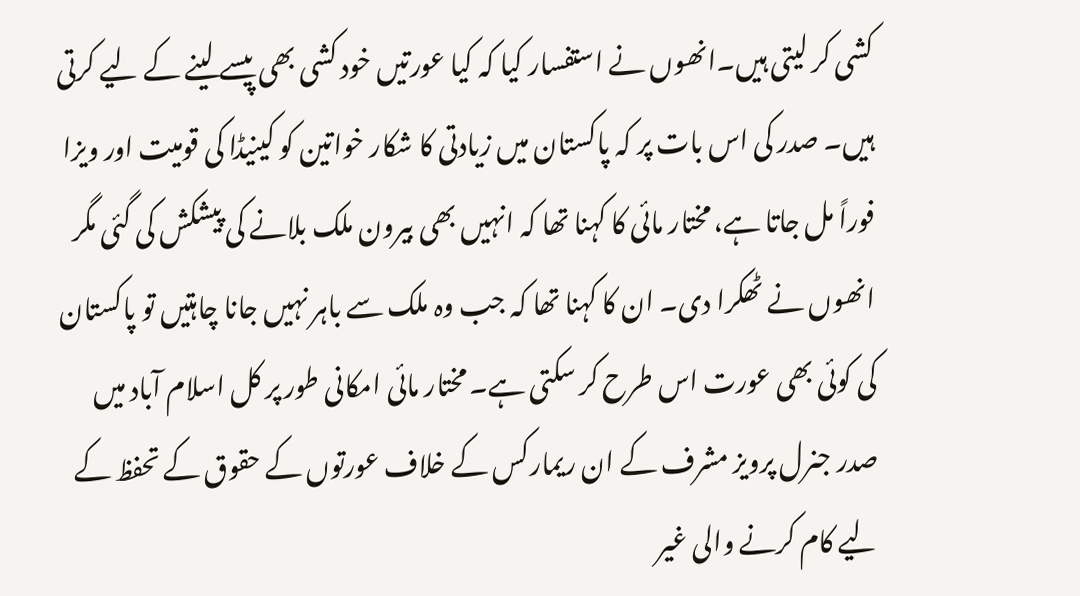کشی کر لیتی ہیں۔انھوں نے استفسار کیا کہ کیا عورتیں خود کشی بھی پیسے لینے کے لیے کرتی ہیں۔ صدر کی اس بات پر کہ پاکستان میں زیادتی کا شکار خواتین کو کینیڈا کی قومیت اور ویزا فوراً مل جاتا ہے، مختار مائی کا کہنا تھا کہ انہیں بھی بیرون ملک بلانے کی پیشکش کی گئی مگر انھوں نے ٹھکرا دی۔ ان کا کہنا تھا کہ جب وہ ملک سے باہر نہیں جانا چاہتیں تو پاکستان کی کوئی بھی عورت اس طرح کر سکتی ہے۔ مختار مائی امکانی طور پر کل اسلام آباد میں صدر جنرل پرویز مشرف کے ان ریمارکس کے خلاف عورتوں کے حقوق کے تحفظ کے لیے کام کرنے والی غیر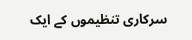سرکاری تنظیموں کے ایک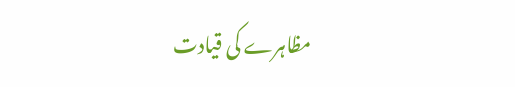مظاہرے کی قیادت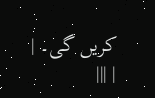کریں گی۔ |
| |||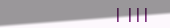| |||